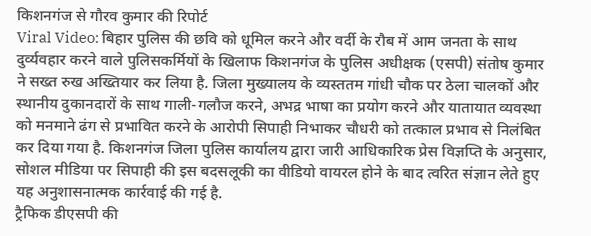किशनगंज से गौरव कुमार की रिपोर्ट
Viral Video: बिहार पुलिस की छवि को धूमिल करने और वर्दी के रौब में आम जनता के साथ दुर्व्यवहार करने वाले पुलिसकर्मियों के खिलाफ किशनगंज के पुलिस अधीक्षक (एसपी) संतोष कुमार ने सख्त रुख अख्तियार कर लिया है. जिला मुख्यालय के व्यस्ततम गांधी चौक पर ठेला चालकों और स्थानीय दुकानदारों के साथ गाली-गलौज करने, अभद्र भाषा का प्रयोग करने और यातायात व्यवस्था को मनमाने ढंग से प्रभावित करने के आरोपी सिपाही निभाकर चौधरी को तत्काल प्रभाव से निलंबित कर दिया गया है. किशनगंज जिला पुलिस कार्यालय द्वारा जारी आधिकारिक प्रेस विज्ञप्ति के अनुसार, सोशल मीडिया पर सिपाही की इस बदसलूकी का वीडियो वायरल होने के बाद त्वरित संज्ञान लेते हुए यह अनुशासनात्मक कार्रवाई की गई है.
ट्रैफिक डीएसपी की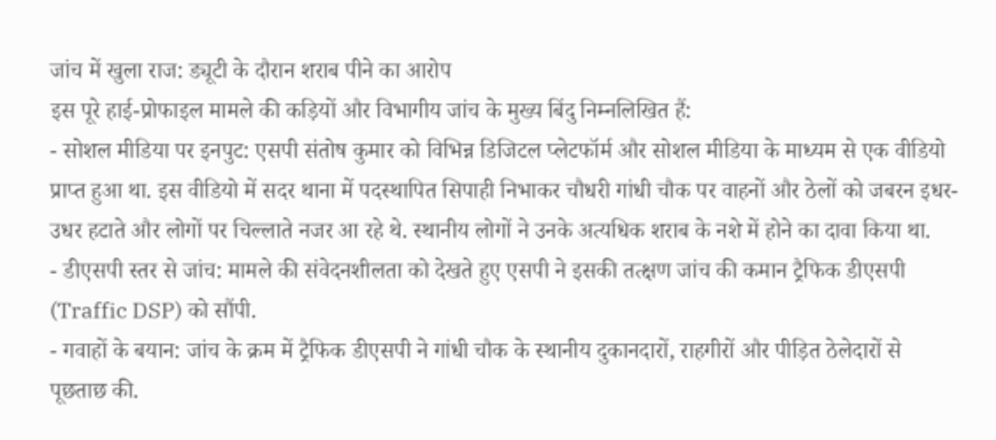जांच में खुला राज: ड्यूटी के दौरान शराब पीने का आरोप
इस पूरे हाई-प्रोफाइल मामले की कड़ियों और विभागीय जांच के मुख्य बिंदु निम्नलिखित हैं:
- सोशल मीडिया पर इनपुट: एसपी संतोष कुमार को विभिन्न डिजिटल प्लेटफॉर्म और सोशल मीडिया के माध्यम से एक वीडियो प्राप्त हुआ था. इस वीडियो में सदर थाना में पदस्थापित सिपाही निभाकर चौधरी गांधी चौक पर वाहनों और ठेलों को जबरन इधर-उधर हटाते और लोगों पर चिल्लाते नजर आ रहे थे. स्थानीय लोगों ने उनके अत्यधिक शराब के नशे में होने का दावा किया था.
- डीएसपी स्तर से जांच: मामले की संवेदनशीलता को देखते हुए एसपी ने इसकी तत्क्षण जांच की कमान ट्रैफिक डीएसपी (Traffic DSP) को सौंपी.
- गवाहों के बयान: जांच के क्रम में ट्रैफिक डीएसपी ने गांधी चौक के स्थानीय दुकानदारों, राहगीरों और पीड़ित ठेलेदारों से पूछताछ की.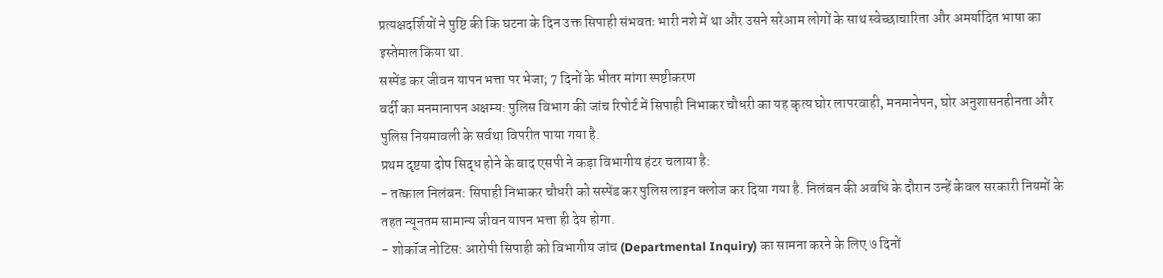प्रत्यक्षदर्शियों ने पुष्टि की कि घटना के दिन उक्त सिपाही संभवतः भारी नशे में था और उसने सरेआम लोगों के साथ स्वेच्छाचारिता और अमर्यादित भाषा का इस्तेमाल किया था.
सस्पेंड कर जीवन यापन भत्ता पर भेजा; 7 दिनों के भीतर मांगा स्पष्टीकरण
वर्दी का मनमानापन अक्षम्य: पुलिस विभाग की जांच रिपोर्ट में सिपाही निभाकर चौधरी का यह कृत्य घोर लापरवाही, मनमानेपन, घोर अनुशासनहीनता और पुलिस नियमावली के सर्वथा विपरीत पाया गया है.
प्रथम दृष्टया दोष सिद्ध होने के बाद एसपी ने कड़ा विभागीय हंटर चलाया है:
- तत्काल निलंबन: सिपाही निभाकर चौधरी को सस्पेंड कर पुलिस लाइन क्लोज कर दिया गया है. निलंबन की अवधि के दौरान उन्हें केवल सरकारी नियमों के तहत न्यूनतम सामान्य जीवन यापन भत्ता ही देय होगा.
- शोकॉज नोटिस: आरोपी सिपाही को विभागीय जांच (Departmental Inquiry) का सामना करने के लिए ७ दिनों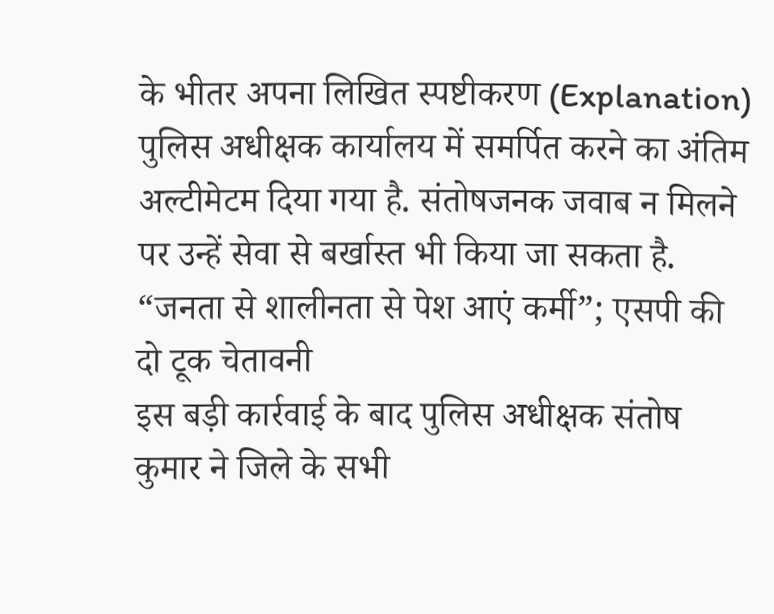के भीतर अपना लिखित स्पष्टीकरण (Explanation) पुलिस अधीक्षक कार्यालय में समर्पित करने का अंतिम अल्टीमेटम दिया गया है. संतोषजनक जवाब न मिलने पर उन्हें सेवा से बर्खास्त भी किया जा सकता है.
“जनता से शालीनता से पेश आएं कर्मी”; एसपी की दो टूक चेतावनी
इस बड़ी कार्रवाई के बाद पुलिस अधीक्षक संतोष कुमार ने जिले के सभी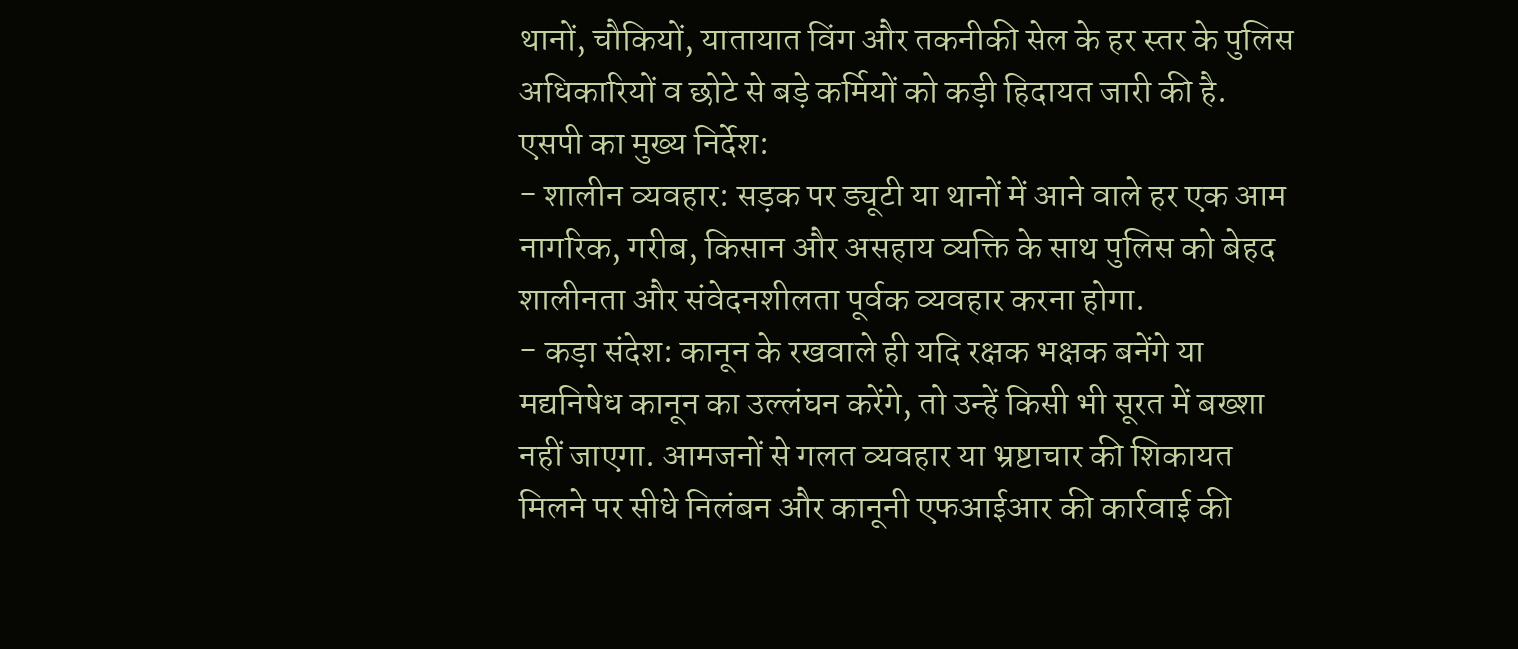थानों, चौकियों, यातायात विंग और तकनीकी सेल के हर स्तर के पुलिस अधिकारियों व छोटे से बड़े कर्मियों को कड़ी हिदायत जारी की है.
एसपी का मुख्य निर्देश:
- शालीन व्यवहार: सड़क पर ड्यूटी या थानों में आने वाले हर एक आम नागरिक, गरीब, किसान और असहाय व्यक्ति के साथ पुलिस को बेहद शालीनता और संवेदनशीलता पूर्वक व्यवहार करना होगा.
- कड़ा संदेश: कानून के रखवाले ही यदि रक्षक भक्षक बनेंगे या मद्यनिषेध कानून का उल्लंघन करेंगे, तो उन्हें किसी भी सूरत में बख्शा नहीं जाएगा. आमजनों से गलत व्यवहार या भ्रष्टाचार की शिकायत मिलने पर सीधे निलंबन और कानूनी एफआईआर की कार्रवाई की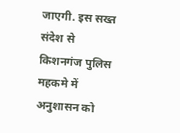जाएगी. इस सख्त संदेश से किशनगंज पुलिस महकमे में अनुशासन को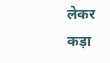लेकर कड़ा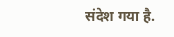संदेश गया है.